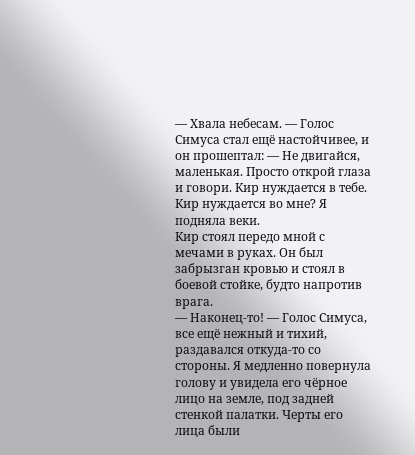— Хвала небесам. — Голос Симуса стал ещё настойчивее, и он прошептал: — Не двигайся, маленькая. Просто открой глаза и говори. Кир нуждается в тебе.
Кир нуждается во мне? Я подняла веки.
Кир стоял передо мной с мечами в руках. Он был забрызган кровью и стоял в боевой стойке, будто напротив врага.
— Наконец-то! — Голос Симуса, все ещё нежный и тихий, раздавался откуда-то со стороны. Я медленно повернула голову и увидела его чёрное лицо на земле, под задней стенкой палатки. Черты его лица были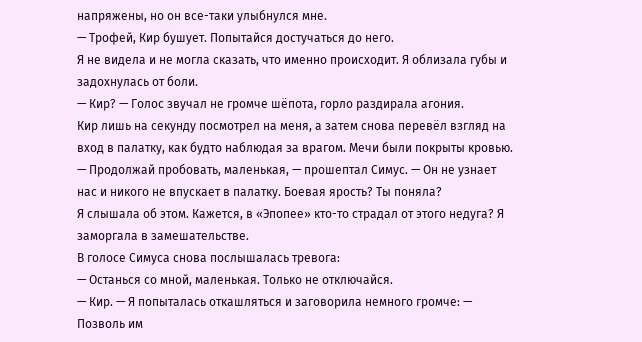напряжены, но он все-таки улыбнулся мне.
— Трофей, Кир бушует. Попытайся достучаться до него.
Я не видела и не могла сказать, что именно происходит. Я облизала губы и задохнулась от боли.
— Кир? — Голос звучал не громче шёпота, горло раздирала агония.
Кир лишь на секунду посмотрел на меня, а затем снова перевёл взгляд на вход в палатку, как будто наблюдая за врагом. Мечи были покрыты кровью.
— Продолжай пробовать, маленькая, — прошептал Симус. — Он не узнает нас и никого не впускает в палатку. Боевая ярость? Ты поняла?
Я слышала об этом. Кажется, в «Эпопее» кто-то страдал от этого недуга? Я заморгала в замешательстве.
В голосе Симуса снова послышалась тревога:
— Останься со мной, маленькая. Только не отключайся.
— Кир. — Я попыталась откашляться и заговорила немного громче: — Позволь им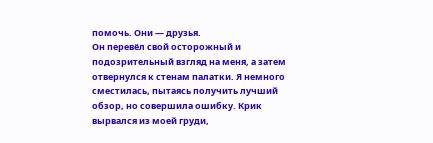помочь. Они — друзья.
Он перевёл свой осторожный и подозрительный взгляд на меня, а затем отвернулся к стенам палатки. Я немного сместилась, пытаясь получить лучший обзор, но совершила ошибку. Крик вырвался из моей груди,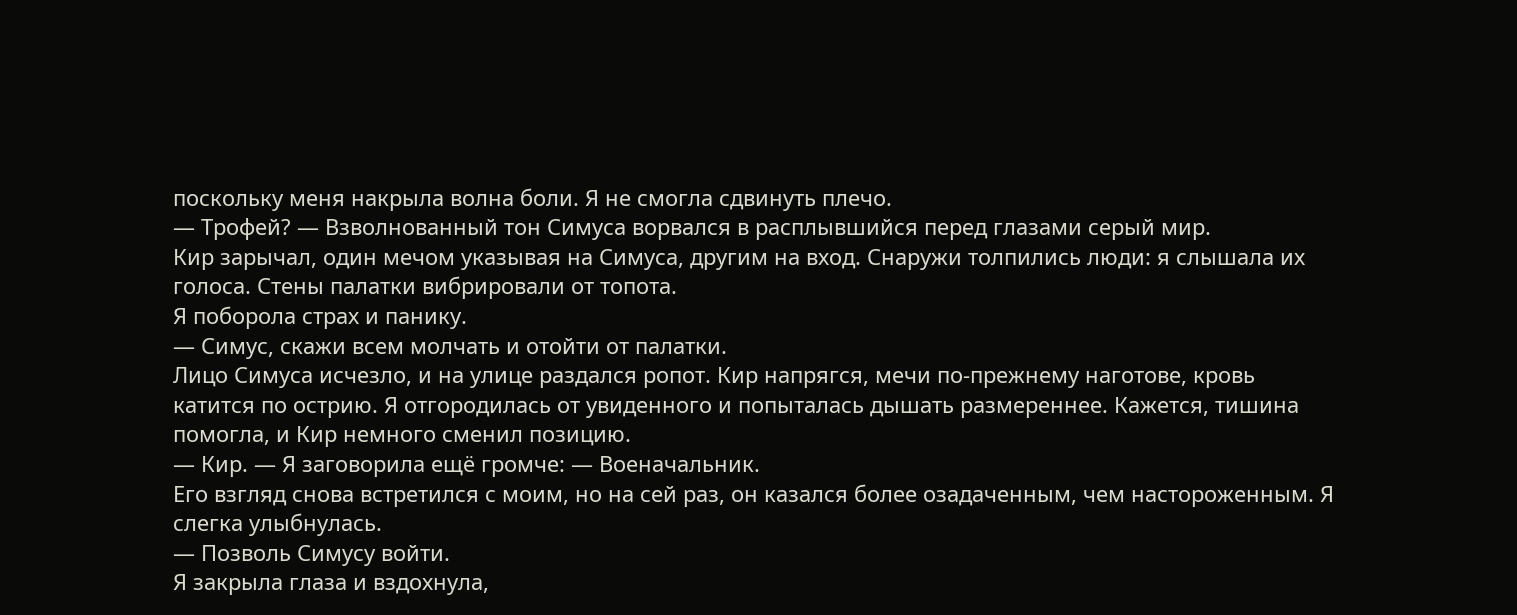поскольку меня накрыла волна боли. Я не смогла сдвинуть плечо.
— Трофей? — Взволнованный тон Симуса ворвался в расплывшийся перед глазами серый мир.
Кир зарычал, один мечом указывая на Симуса, другим на вход. Снаружи толпились люди: я слышала их голоса. Стены палатки вибрировали от топота.
Я поборола страх и панику.
— Симус, скажи всем молчать и отойти от палатки.
Лицо Симуса исчезло, и на улице раздался ропот. Кир напрягся, мечи по-прежнему наготове, кровь катится по острию. Я отгородилась от увиденного и попыталась дышать размереннее. Кажется, тишина помогла, и Кир немного сменил позицию.
— Кир. — Я заговорила ещё громче: — Военачальник.
Его взгляд снова встретился с моим, но на сей раз, он казался более озадаченным, чем настороженным. Я слегка улыбнулась.
— Позволь Симусу войти.
Я закрыла глаза и вздохнула,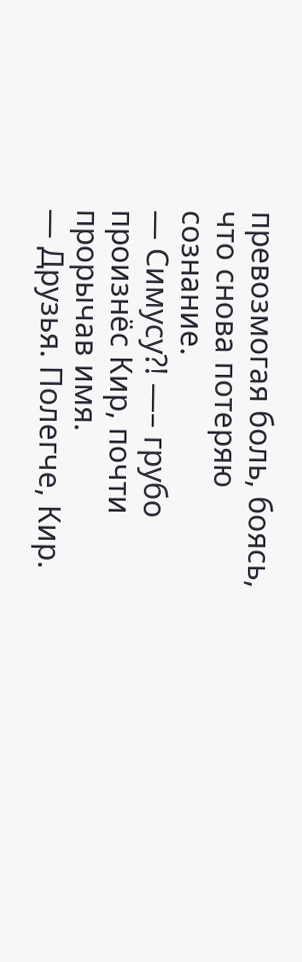превозмогая боль, боясь, что снова потеряю сознание.
— Симусу?! —– грубо произнёс Кир, почти прорычав имя.
— Друзья. Полегче, Кир.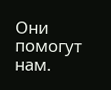Они помогут нам.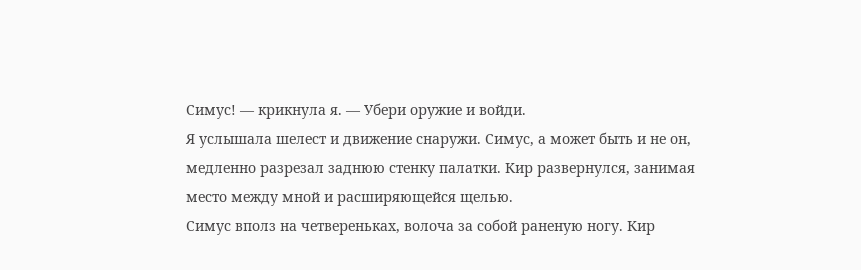Симус! — крикнула я. — Убери оружие и войди.
Я услышала шелест и движение снаружи. Симус, а может быть и не он, медленно разрезал заднюю стенку палатки. Кир развернулся, занимая место между мной и расширяющейся щелью.
Симус вполз на четвереньках, волоча за собой раненую ногу. Кир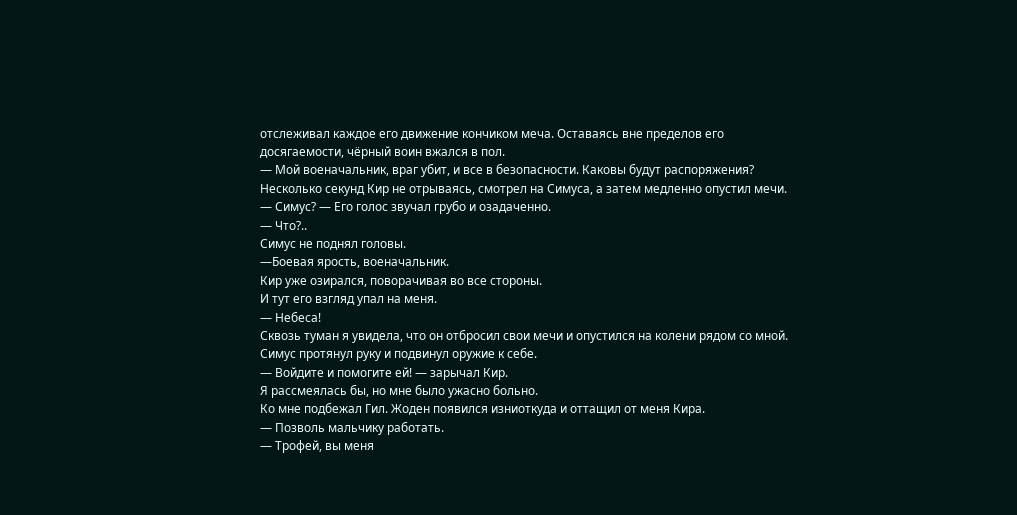отслеживал каждое его движение кончиком меча. Оставаясь вне пределов его досягаемости, чёрный воин вжался в пол.
— Мой военачальник, враг убит, и все в безопасности. Каковы будут распоряжения?
Несколько секунд Кир не отрываясь, смотрел на Симуса, а затем медленно опустил мечи.
— Симус? — Его голос звучал грубо и озадаченно.
— Что?..
Симус не поднял головы.
—Боевая ярость, военачальник.
Кир уже озирался, поворачивая во все стороны.
И тут его взгляд упал на меня.
— Небеса!
Сквозь туман я увидела, что он отбросил свои мечи и опустился на колени рядом со мной. Симус протянул руку и подвинул оружие к себе.
— Войдите и помогите ей! — зарычал Кир.
Я рассмеялась бы, но мне было ужасно больно.
Ко мне подбежал Гил. Жоден появился изниоткуда и оттащил от меня Кира.
— Позволь мальчику работать.
— Трофей, вы меня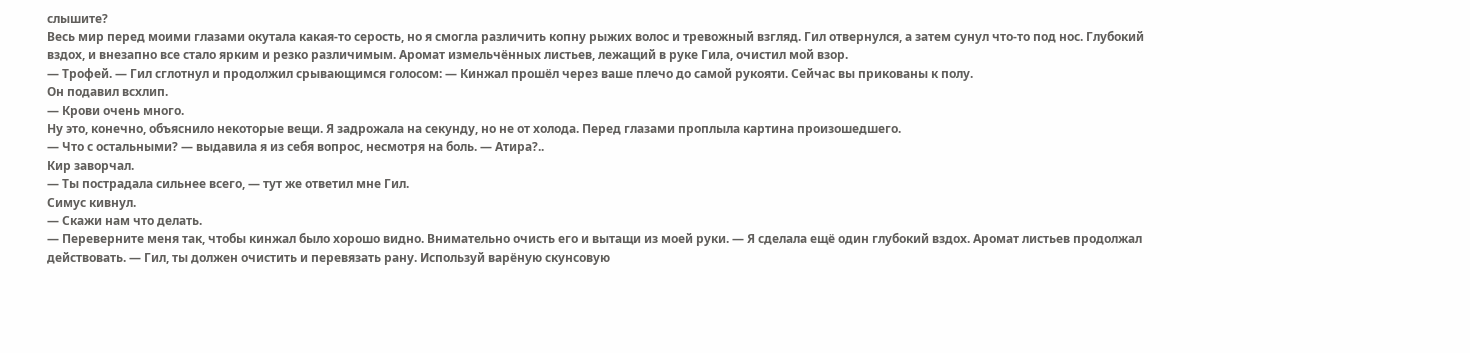слышите?
Весь мир перед моими глазами окутала какая-то серость, но я смогла различить копну рыжих волос и тревожный взгляд. Гил отвернулся, а затем сунул что-то под нос. Глубокий вздох, и внезапно все стало ярким и резко различимым. Аромат измельчённых листьев, лежащий в руке Гила, очистил мой взор.
— Трофей. — Гил сглотнул и продолжил срывающимся голосом: — Кинжал прошёл через ваше плечо до самой рукояти. Сейчас вы прикованы к полу.
Он подавил всхлип.
— Крови очень много.
Ну это, конечно, объяснило некоторые вещи. Я задрожала на секунду, но не от холода. Перед глазами проплыла картина произошедшего.
— Что с остальными? — выдавила я из себя вопрос, несмотря на боль. — Атира?..
Кир заворчал.
— Ты пострадала сильнее всего, — тут же ответил мне Гил.
Симус кивнул.
— Скажи нам что делать.
— Переверните меня так, чтобы кинжал было хорошо видно. Внимательно очисть его и вытащи из моей руки. — Я сделала ещё один глубокий вздох. Аромат листьев продолжал действовать. — Гил, ты должен очистить и перевязать рану. Используй варёную скунсовую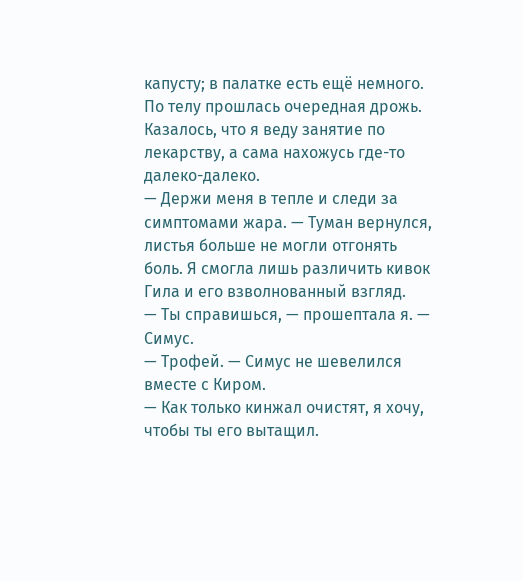капусту; в палатке есть ещё немного.
По телу прошлась очередная дрожь. Казалось, что я веду занятие по лекарству, а сама нахожусь где-то далеко-далеко.
— Держи меня в тепле и следи за симптомами жара. — Туман вернулся, листья больше не могли отгонять боль. Я смогла лишь различить кивок Гила и его взволнованный взгляд.
— Ты справишься, — прошептала я. — Симус.
— Трофей. — Симус не шевелился вместе с Киром.
— Как только кинжал очистят, я хочу, чтобы ты его вытащил.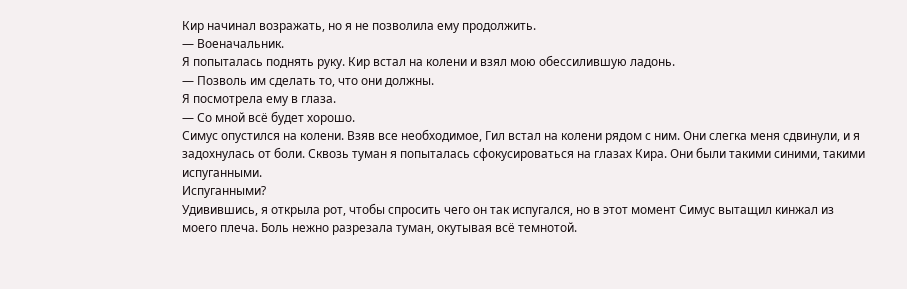Кир начинал возражать, но я не позволила ему продолжить.
— Военачальник.
Я попыталась поднять руку. Кир встал на колени и взял мою обессилившую ладонь.
— Позволь им сделать то, что они должны.
Я посмотрела ему в глаза.
— Со мной всё будет хорошо.
Симус опустился на колени. Взяв все необходимое, Гил встал на колени рядом с ним. Они слегка меня сдвинули, и я задохнулась от боли. Сквозь туман я попыталась сфокусироваться на глазах Кира. Они были такими синими, такими испуганными.
Испуганными?
Удивившись, я открыла рот, чтобы спросить чего он так испугался, но в этот момент Симус вытащил кинжал из моего плеча. Боль нежно разрезала туман, окутывая всё темнотой.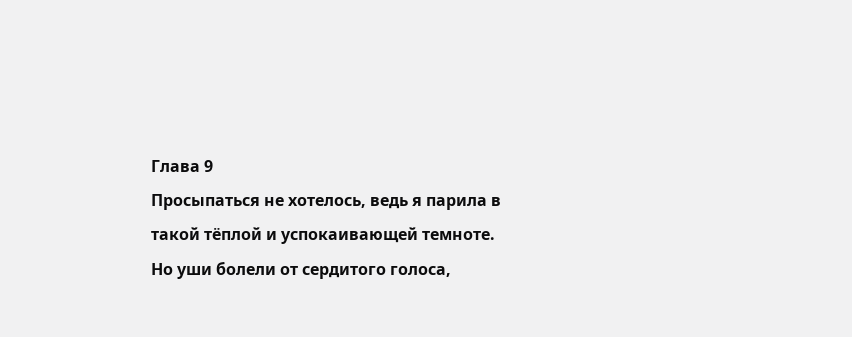Глава 9
Просыпаться не хотелось, ведь я парила в такой тёплой и успокаивающей темноте. Но уши болели от сердитого голоса,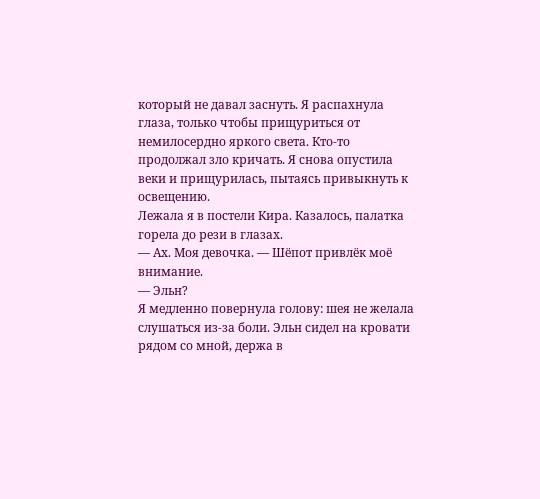который не давал заснуть. Я распахнула глаза, только чтобы прищуриться от немилосердно яркого света. Кто-то продолжал зло кричать. Я снова опустила веки и прищурилась, пытаясь привыкнуть к освещению.
Лежала я в постели Кира. Казалось, палатка горела до рези в глазах.
— Ах. Моя девочка. — Шёпот привлёк моё внимание.
— Эльн?
Я медленно повернула голову: шея не желала слушаться из-за боли. Эльн сидел на кровати рядом со мной, держа в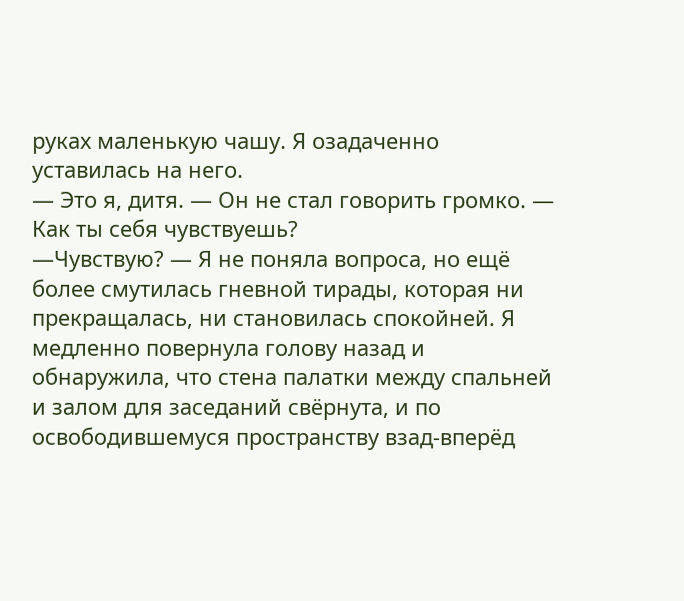руках маленькую чашу. Я озадаченно уставилась на него.
— Это я, дитя. — Он не стал говорить громко. — Как ты себя чувствуешь?
—Чувствую? — Я не поняла вопроса, но ещё более смутилась гневной тирады, которая ни прекращалась, ни становилась спокойней. Я медленно повернула голову назад и обнаружила, что стена палатки между спальней и залом для заседаний свёрнута, и по освободившемуся пространству взад-вперёд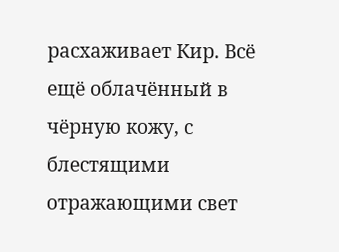расхаживает Кир. Всё ещё облачённый в чёрную кожу, с блестящими отражающими свет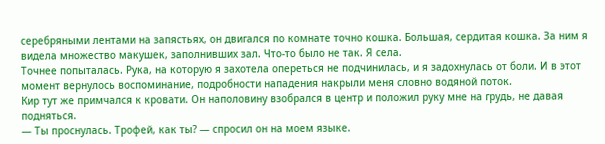серебряными лентами на запястьях, он двигался по комнате точно кошка. Большая, сердитая кошка. За ним я видела множество макушек, заполнивших зал. Что-то было не так. Я села.
Точнее попыталась. Рука, на которую я захотела опереться не подчинилась, и я задохнулась от боли. И в этот момент вернулось воспоминание, подробности нападения накрыли меня словно водяной поток.
Кир тут же примчался к кровати. Он наполовину взобрался в центр и положил руку мне на грудь, не давая подняться.
— Ты проснулась. Трофей, как ты? — спросил он на моем языке.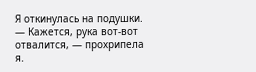Я откинулась на подушки.
— Кажется, рука вот-вот отвалится, — прохрипела я.